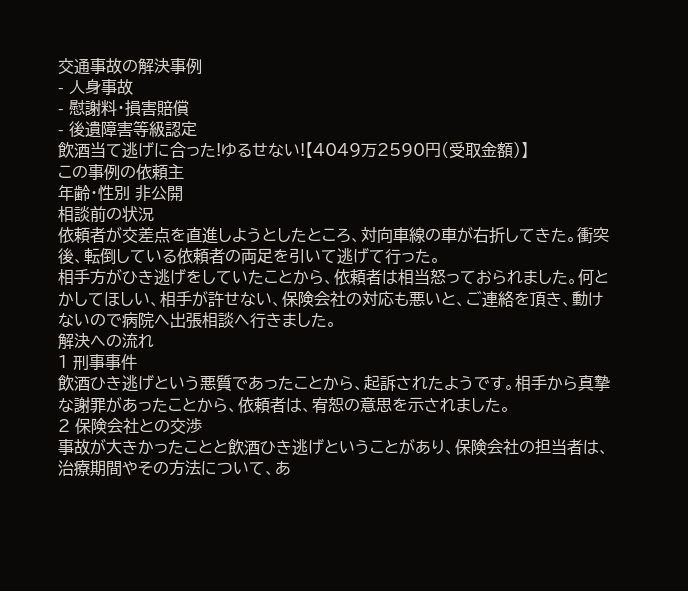交通事故の解決事例
- 人身事故
- 慰謝料・損害賠償
- 後遺障害等級認定
飲酒当て逃げに合った!ゆるせない!【4049万2590円(受取金額)】
この事例の依頼主
年齢・性別 非公開
相談前の状況
依頼者が交差点を直進しようとしたところ、対向車線の車が右折してきた。衝突後、転倒している依頼者の両足を引いて逃げて行った。
相手方がひき逃げをしていたことから、依頼者は相当怒っておられました。何とかしてほしい、相手が許せない、保険会社の対応も悪いと、ご連絡を頂き、動けないので病院へ出張相談へ行きました。
解決への流れ
1 刑事事件
飲酒ひき逃げという悪質であったことから、起訴されたようです。相手から真摯な謝罪があったことから、依頼者は、宥恕の意思を示されました。
2 保険会社との交渉
事故が大きかったことと飲酒ひき逃げということがあり、保険会社の担当者は、治療期間やその方法について、あ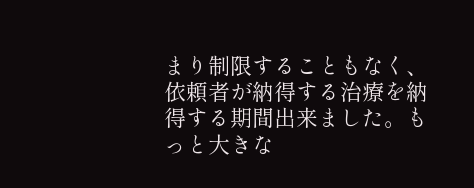まり制限することもなく、依頼者が納得する治療を納得する期間出来ました。もっと大きな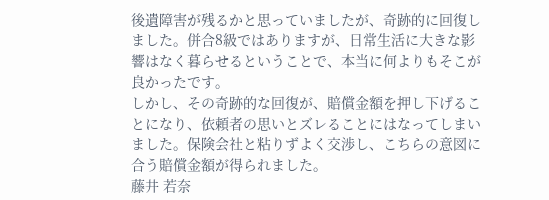後遺障害が残るかと思っていましたが、奇跡的に回復しました。併合8級ではありますが、日常生活に大きな影響はなく暮らせるということで、本当に何よりもそこが良かったです。
しかし、その奇跡的な回復が、賠償金額を押し下げることになり、依頼者の思いとズレることにはなってしまいました。保険会社と粘りずよく交渉し、こちらの意図に合う賠償金額が得られました。
藤井 若奈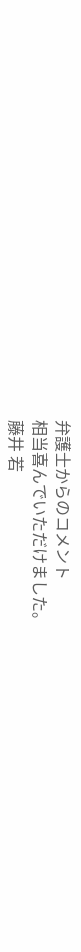弁護士からのコメント
相当喜んでいただけました。
藤井 若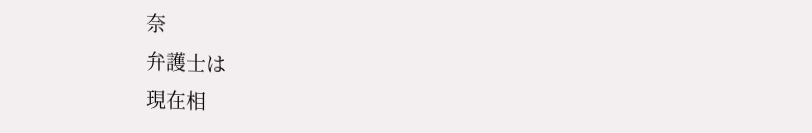奈
弁護士は
現在相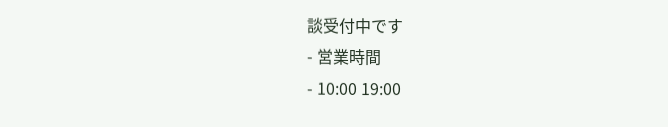談受付中です
- 営業時間
- 10:00 19:00